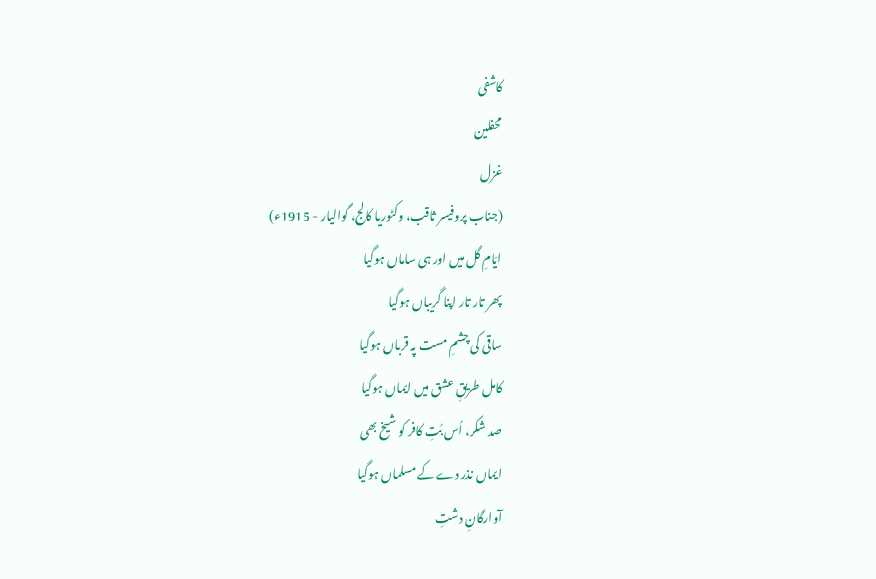کاشفی
محفلین
غزل
(جناب پروفیسر ثاقب، وکٹوریا کالج، گوالیار - 1915ء)
ایّامِ گل میں اور ہی ساماں ہوگیا
پھر تار تار اپنا گریباں ہوگیا
ساقی کی چشمِ مست پہ قرباں ہوگیا
کامل طریقِ عشق میں ایماں ہوگیا
صد شکر، اُس بُتِ کافر کو شیخ بھی
ایماں نذر دے کے مسلماں ہوگیا
آوارگانِ دشتِ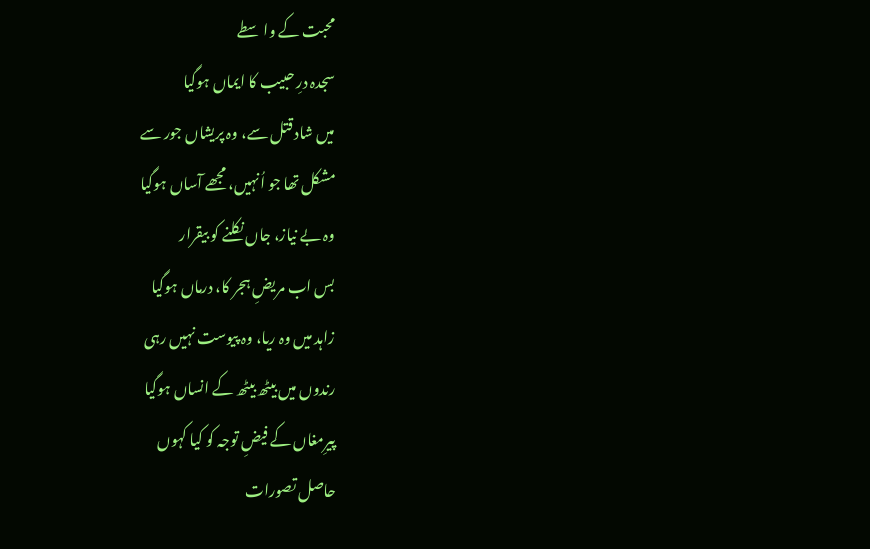محبت کے واسطے
سجدہ درِ حبیب کا ایماں ہوگیا
میں شاد قتل سے، وہ پریشاں جور سے
مشکل تھا جو اُنہیں، مجھے آساں ہوگیا
وہ بے نیاز، جاں نکلنے کو بیقرار
بس اب مریضِ ہجر کا، درماں ہوگیا
زاہد میں وہ ریا، وہ پیوست نہیں رہی
رندوں میں بیٹھ بیٹھ کے انساں ہوگیا
پیرِمغاں کے فیضِ توجہ کو کیا کہوں
حاصل تصورات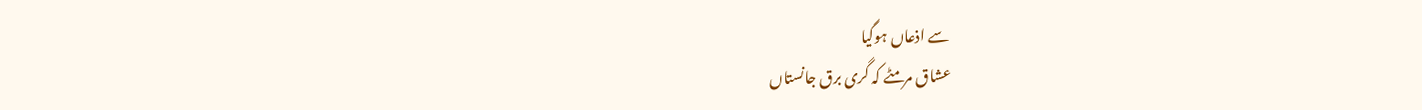سے اذعاں ہوگیا
عشاق مرمٹے کہ گری برق جانستاں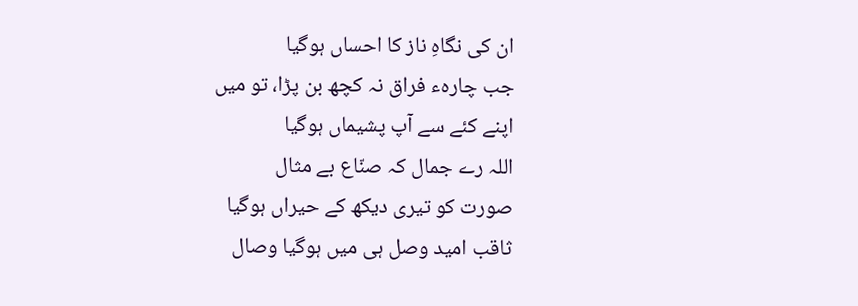ان کی نگاہِ ناز کا احساں ہوگیا
جب چارہء فراق نہ کچھ بن پڑا، تو میں
اپنے کئے سے آپ پشیماں ہوگیا
اللہ رے جمال کہ صنّاع بے مثال
صورت کو تیری دیکھ کے حیراں ہوگیا
ثاقب امید وصل ہی میں ہوگیا وصال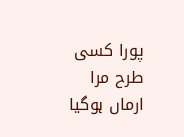پورا کسی طرح مرا ارماں ہوگیا